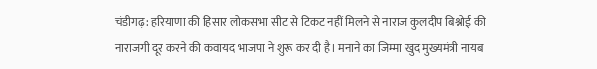चंडीगढ़: हरियाणा की हिसार लोकसभा सीट से टिकट नहीं मिलने से नाराज कुलदीप बिश्नोई की नाराजगी दूर करने की कवायद भाजपा ने शुरू कर दी है। मनाने का जिम्मा खुद मुख्यमंत्री नायब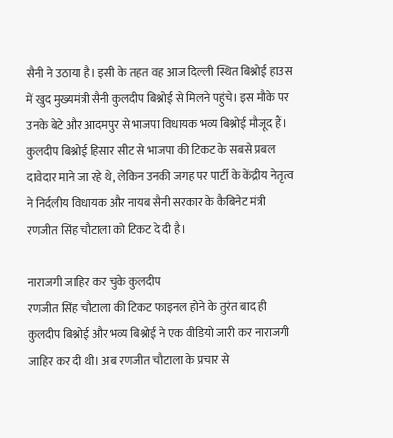सैनी ने उठाया है। इसी के तहत वह आज दिल्ली स्थित बिश्नोई हाउस में खुद मुख्यमंत्री सैनी कुलदीप बिश्नोई से मिलने पहुंचे। इस मौके पर उनके बेटे और आदमपुर से भाजपा विधायक भव्य बिश्नोई मौजूद हैं। कुलदीप बिश्नोई हिसार सीट से भाजपा की टिकट के सबसे प्रबल दावेदार माने जा रहे थे, लेकिन उनकी जगह पर पार्टी के केंद्रीय नेतृत्व ने निर्दलीय विधायक और नायब सैनी सरकार के कैबिनेट मंत्री रणजीत सिंह चौटाला को टिकट दे दी है।

नाराजगी जाहिर कर चुके कुलदीप
रणजीत सिंह चौटाला की टिकट फाइनल होने के तुरंत बाद ही कुलदीप बिश्नोई और भव्य बिश्नोई ने एक वीडियो जारी कर नाराजगी जाहिर कर दी थी। अब रणजीत चौटाला के प्रचार से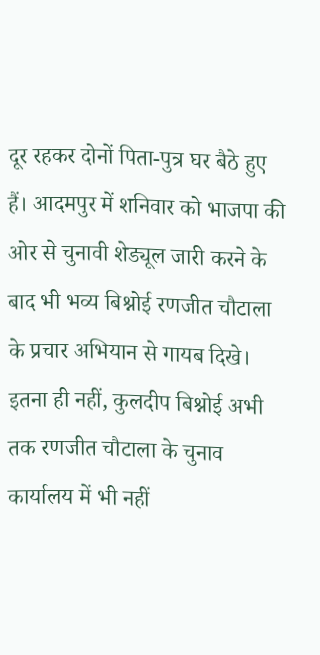दूर रहकर दोनों पिता-पुत्र घर बैठे हुए हैं। आदमपुर में शनिवार को भाजपा की ओर से चुनावी शेड्यूल जारी करने के बाद भी भव्य बिश्नोई रणजीत चौटाला के प्रचार अभियान से गायब दिखे। इतना ही नहीं, कुलदीप बिश्नोई अभी तक रणजीत चौटाला के चुनाव कार्यालय में भी नहीं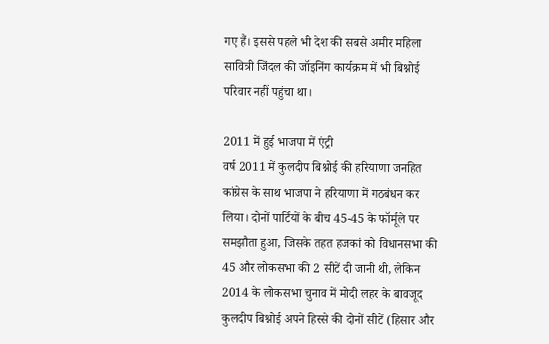गए हैं। इससे पहले भी देश की सबसे अमीर महिला सावित्री जिंदल की जॉइनिंग कार्यक्रम में भी बिश्नोई परिवार नहीं पहुंचा था।

2011 में हुई भाजपा में एंट्री
वर्ष 2011 में कुलदीप बिश्नोई की हरियाणा जनहित कांग्रेस के साथ भाजपा ने हरियाणा में गठबंधन कर लिया। दोनों पार्टियों के बीच 45-45 के फॉर्मूले पर समझौता हुआ, जिसके तहत हजकां को विधानसभा की 45 और लोकसभा की 2 सीटें दी जानी थी, लेकिन 2014 के लोकसभा चुनाव में मोदी लहर के बावजूद कुलदीप बिश्नोई अपने हिस्से की दोनों सीटें (हिसार और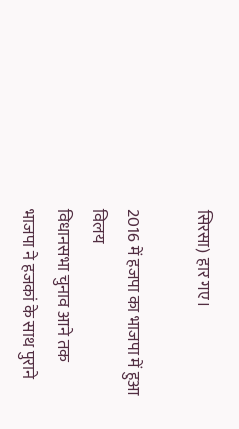सिरसा) हार गए।

2016 में हजपा का भाजपा में हुआ विलय
विधानसभा चुनाव आने तक भाजपा ने हजकां के साथ पुराने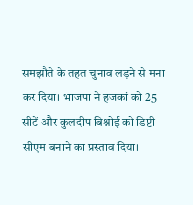समझौते के तहत चुनाव लड़ने से मना कर दिया। भाजपा ने हजकां को 25 सीटें और कुलदीप बिश्नोई को डिप्टी सीएम बनाने का प्रस्ताव दिया।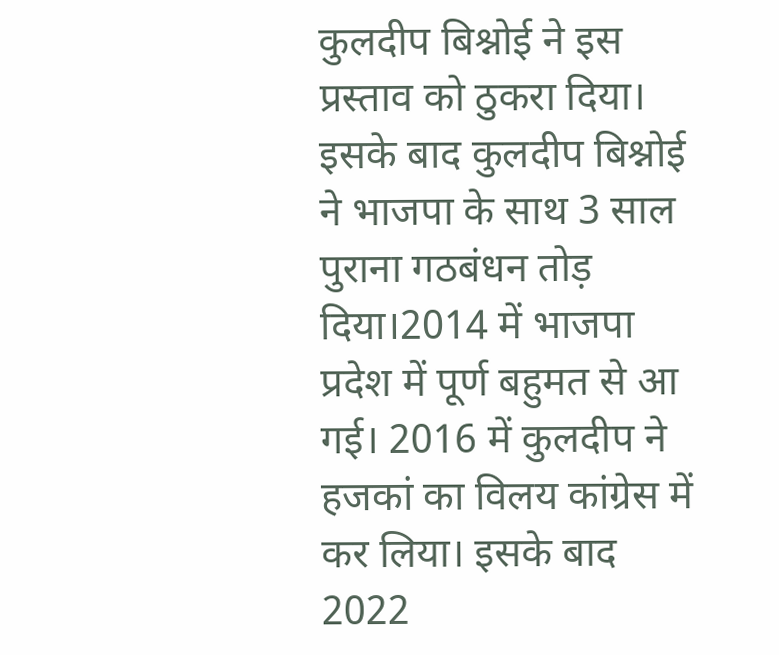कुलदीप बिश्नोई ने इस प्रस्ताव को ठुकरा दिया। इसके बाद कुलदीप बिश्नोई ने भाजपा के साथ 3 साल पुराना गठबंधन तोड़ दिया।2014 में भाजपा प्रदेश में पूर्ण बहुमत से आ गई। 2016 में कुलदीप ने हजकां का विलय कांग्रेस में कर लिया। इसके बाद 2022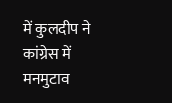में कुलदीप ने कांग्रेस में मनमुटाव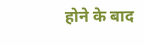होने के बाद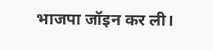भाजपा जॉइन कर ली।